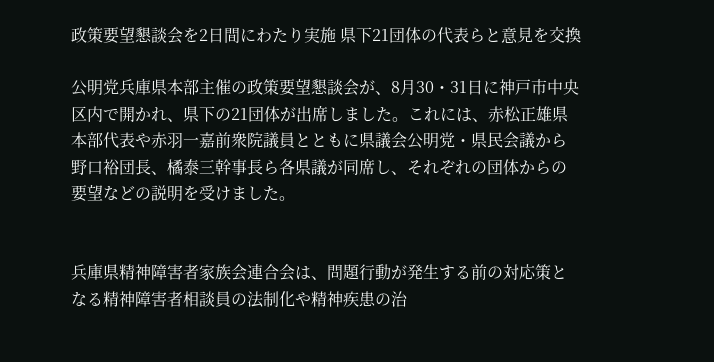政策要望懇談会を2日間にわたり実施 県下21団体の代表らと意見を交換

公明党兵庫県本部主催の政策要望懇談会が、8月30・31日に神戸市中央区内で開かれ、県下の21団体が出席しました。これには、赤松正雄県本部代表や赤羽一嘉前衆院議員とともに県議会公明党・県民会議から野口裕団長、橘泰三幹事長ら各県議が同席し、それぞれの団体からの要望などの説明を受けました。


兵庫県精神障害者家族会連合会は、問題行動が発生する前の対応策となる精神障害者相談員の法制化や精神疾患の治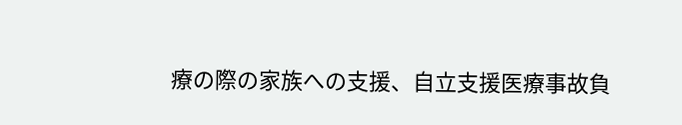療の際の家族への支援、自立支援医療事故負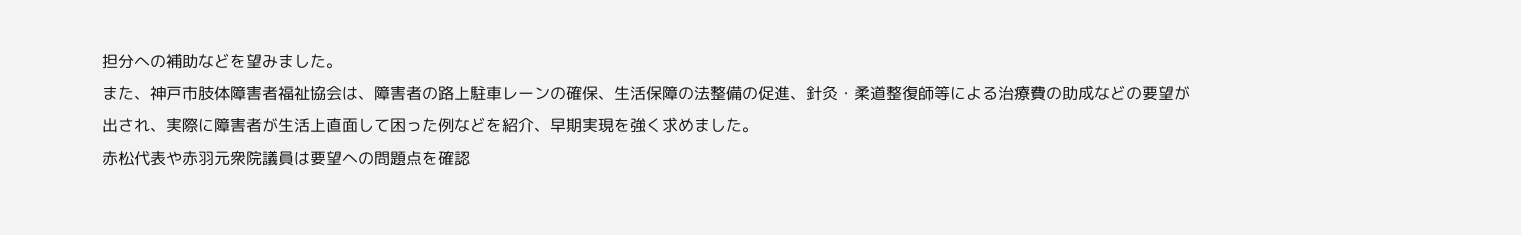担分への補助などを望みました。
また、神戸市肢体障害者福祉協会は、障害者の路上駐車レーンの確保、生活保障の法整備の促進、針灸・柔道整復師等による治療費の助成などの要望が出され、実際に障害者が生活上直面して困った例などを紹介、早期実現を強く求めました。
赤松代表や赤羽元衆院議員は要望への問題点を確認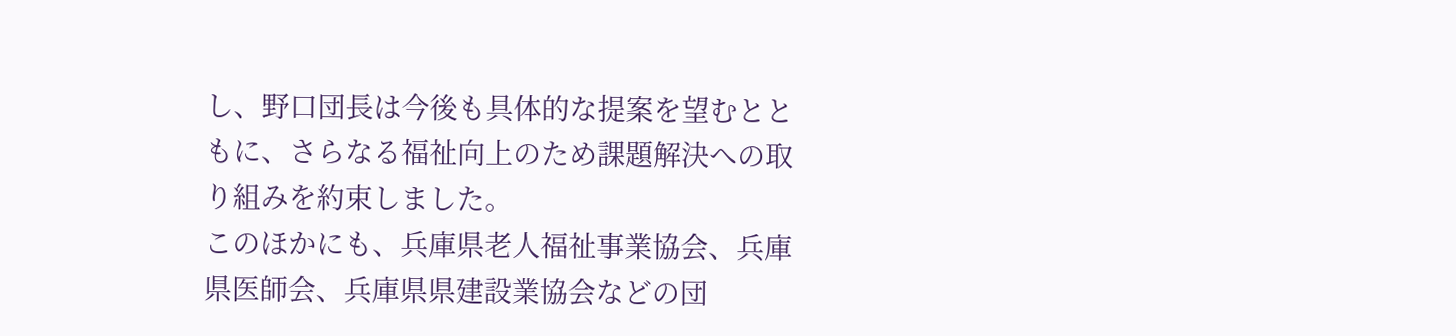し、野口団長は今後も具体的な提案を望むとともに、さらなる福祉向上のため課題解決への取り組みを約束しました。
このほかにも、兵庫県老人福祉事業協会、兵庫県医師会、兵庫県県建設業協会などの団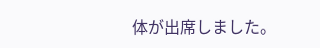体が出席しました。